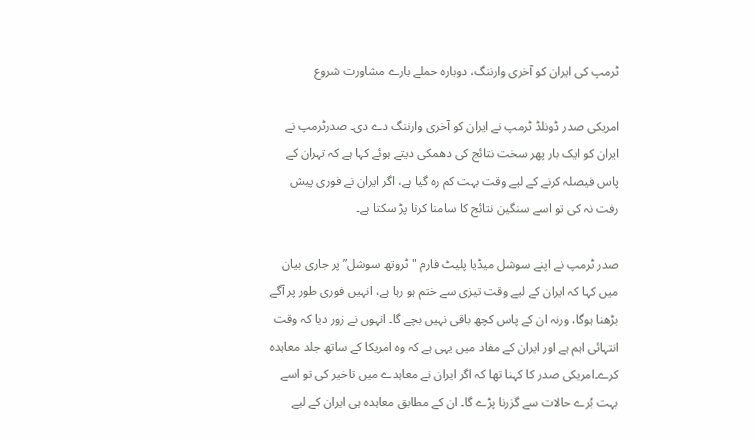ٹرمپ کی ایران کو آخری وارننگ، دوبارہ حملے بارے مشاورت شروع

امریکی صدر ڈونلڈ ٹرمپ نے ایران کو آخری وارننگ دے دی۔ صدرٹرمپ نے ایران کو ایک بار پھر سخت نتائج کی دھمکی دیتے ہوئے کہا ہے کہ تہران کے پاس فیصلہ کرنے کے لیے وقت بہت کم رہ گیا ہے، اگر ایران نے فوری پیش رفت نہ کی تو اسے سنگین نتائج کا سامنا کرنا پڑ سکتا ہے۔

صدر ٹرمپ نے اپنے سوشل میڈیا پلیٹ فارم "ٹروتھ سوشل” پر جاری بیان میں کہا کہ ایران کے لیے وقت تیزی سے ختم ہو رہا ہے، انہیں فوری طور پر آگے بڑھنا ہوگا، ورنہ ان کے پاس کچھ باقی نہیں بچے گا۔ انہوں نے زور دیا کہ وقت انتہائی اہم ہے اور ایران کے مفاد میں یہی ہے کہ وہ امریکا کے ساتھ جلد معاہدہ کرے۔امریکی صدر کا کہنا تھا کہ اگر ایران نے معاہدے میں تاخیر کی تو اسے بہت بُرے حالات سے گزرنا پڑے گا۔ ان کے مطابق معاہدہ ہی ایران کے لیے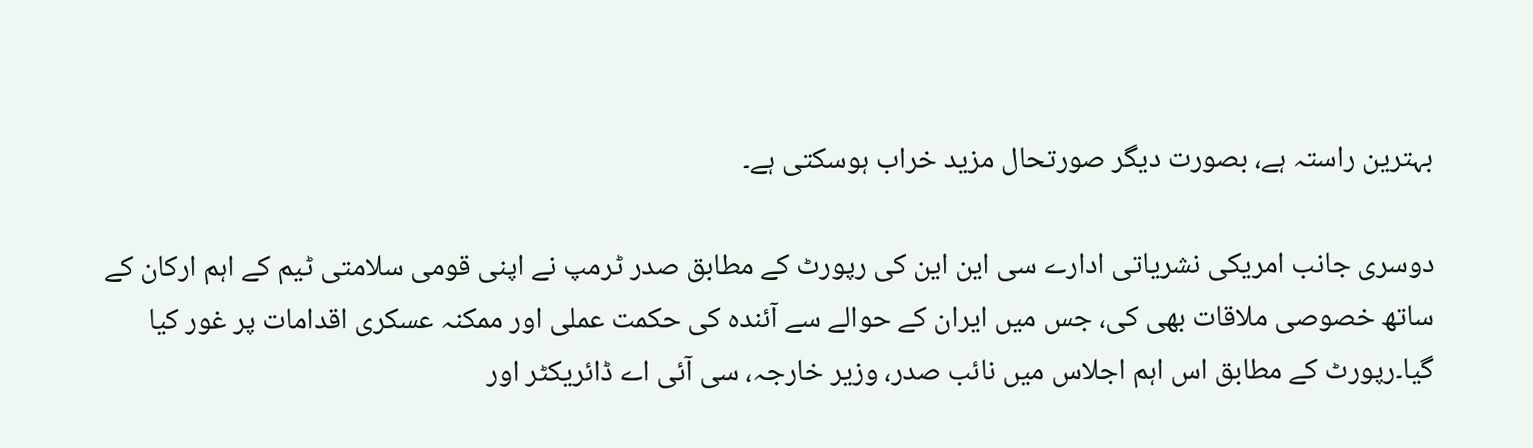بہترین راستہ ہے، بصورت دیگر صورتحال مزید خراب ہوسکتی ہے۔

دوسری جانب امریکی نشریاتی ادارے سی این این کی رپورٹ کے مطابق صدر ٹرمپ نے اپنی قومی سلامتی ٹیم کے اہم ارکان کے ساتھ خصوصی ملاقات بھی کی، جس میں ایران کے حوالے سے آئندہ کی حکمت عملی اور ممکنہ عسکری اقدامات پر غور کیا گیا۔رپورٹ کے مطابق اس اہم اجلاس میں نائب صدر، وزیر خارجہ، سی آئی اے ڈائریکٹر اور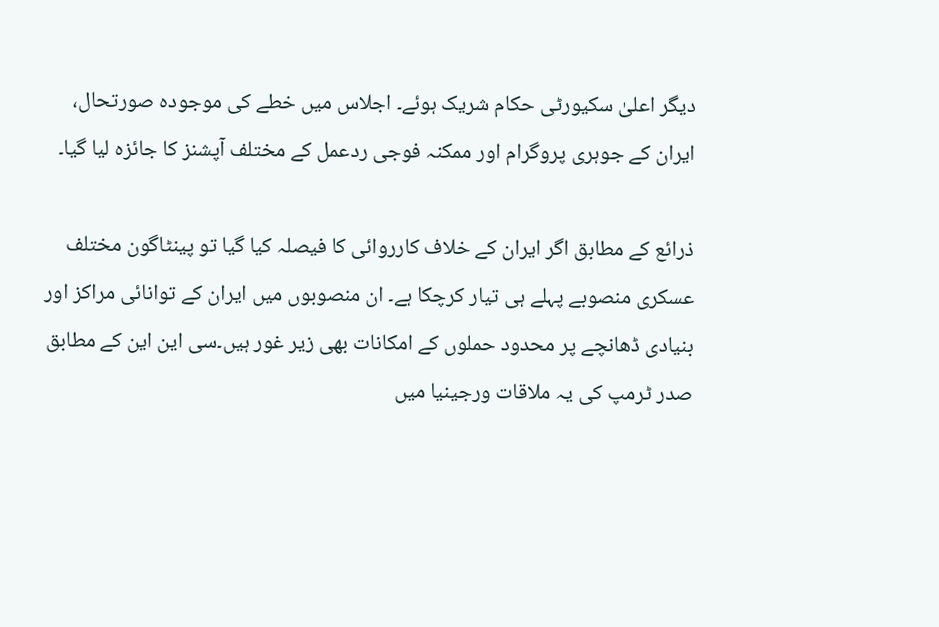دیگر اعلیٰ سکیورٹی حکام شریک ہوئے۔ اجلاس میں خطے کی موجودہ صورتحال، ایران کے جوہری پروگرام اور ممکنہ فوجی ردعمل کے مختلف آپشنز کا جائزہ لیا گیا۔

ذرائع کے مطابق اگر ایران کے خلاف کارروائی کا فیصلہ کیا گیا تو پینٹاگون مختلف عسکری منصوبے پہلے ہی تیار کرچکا ہے۔ ان منصوبوں میں ایران کے توانائی مراکز اور بنیادی ڈھانچے پر محدود حملوں کے امکانات بھی زیر غور ہیں۔سی این این کے مطابق صدر ٹرمپ کی یہ ملاقات ورجینیا میں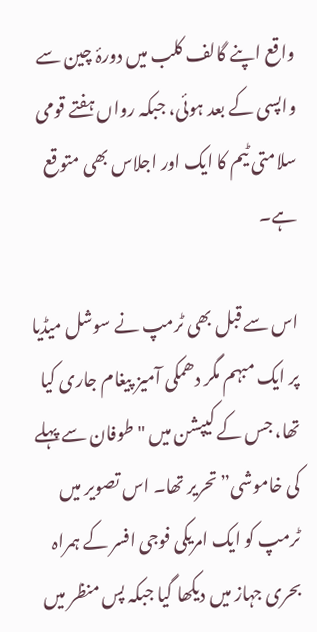واقع اپنے گالف کلب میں دورۂ چین سے واپسی کے بعد ہوئی، جبکہ رواں ہفتے قومی سلامتی ٹیم کا ایک اور اجلاس بھی متوقع ہے۔

اس سے قبل بھی ٹرمپ نے سوشل میڈیا پر ایک مبہم مگر دھمکی آمیز پیغام جاری کیا تھا، جس کے کیپشن میں "طوفان سے پہلے کی خاموشی” تحریر تھا۔ اس تصویر میں ٹرمپ کو ایک امریکی فوجی افسر کے ہمراہ بحری جہاز میں دیکھا گیا جبکہ پس منظر میں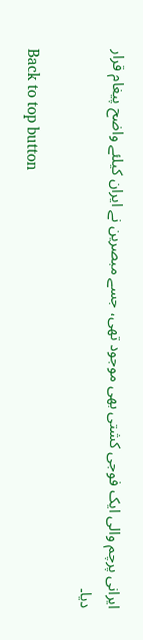ایرانی پرچم والی ایک فوجی کشتی بھی موجود تھی، جسے مبصرین نے ایران کیلئے واضح پیغام قرار دیا۔

Back to top button